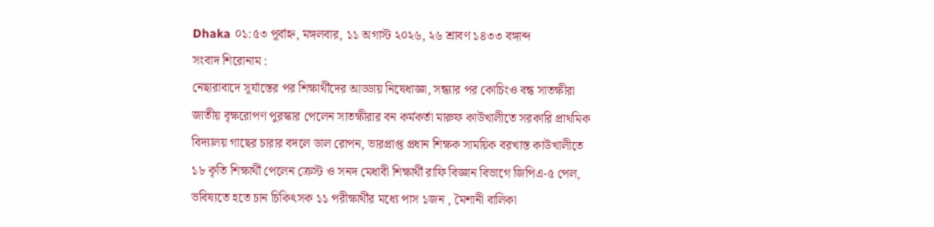Dhaka ০১:৫৩ পূর্বাহ্ন, মঙ্গলবার, ১১ অগাস্ট ২০২৬, ২৬ শ্রাবণ ১৪৩৩ বঙ্গাব্দ
সংবাদ শিরোনাম :
নেছারাবাদে সূর্যাস্তের পর শিক্ষার্থীদের আড্ডায় নিষেধাজ্ঞা, সন্ধ্যার পর কোচিংও বন্ধ সাতক্ষীরা জাতীয় বৃক্ষরোপণ পুরস্কার পেলেন সাতক্ষীরার বন কর্মকর্তা মারুফ কাউখালীতে সরকারি প্রাথমিক বিদ্যালয় গাছের চারার বদলে ডাল রোপন, ভারপ্রাপ্ত প্রধান শিক্ষক সাময়িক বরখাস্ত কাউখালীতে ১৮ কৃতি শিক্ষার্থী পেলেন ক্রেস্ট ও সনদ মেধাবী শিক্ষার্থী রাফি বিজ্ঞান বিভাগে জিপিএ-৫ পেল, ভবিষ্যতে হতে চান চিকিৎসক ১১ পরীক্ষার্থীর মধ্যে পাস ১জন , মৈশানী বালিকা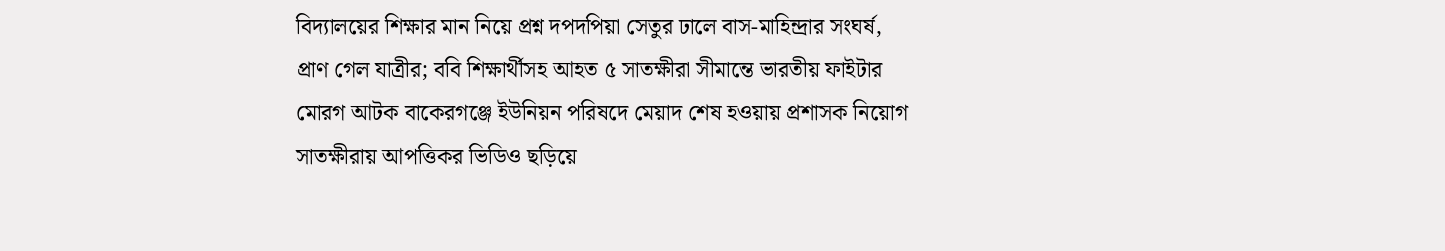বিদ্যালয়ের শিক্ষার মান নিয়ে প্রশ্ন দপদপিয়া সেতুর ঢালে বাস-মাহিন্দ্রার সংঘর্ষ, প্রাণ গেল যাত্রীর; ববি শিক্ষার্থীসহ আহত ৫ সাতক্ষীরা সীমান্তে ভারতীয় ফাইটার মোরগ আটক বাকেরগঞ্জে ইউনিয়ন পরিষদে মেয়াদ শেষ হওয়ায় প্রশাসক নিয়োগ সাতক্ষীরায় আপত্তিকর ভিডিও ছড়িয়ে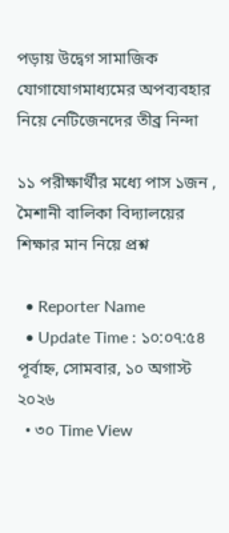পড়ায় উদ্বেগ সামাজিক যোগাযোগমাধ্যমের অপব্যবহার নিয়ে নেটিজেনদের তীব্র নিন্দা

১১ পরীক্ষার্থীর মধ্যে পাস ১জন , মৈশানী বালিকা বিদ্যালয়ের শিক্ষার মান নিয়ে প্রশ্ন

  • Reporter Name
  • Update Time : ১০:০৭:৫৪ পূর্বাহ্ন, সোমবার, ১০ অগাস্ট ২০২৬
  • ৩০ Time View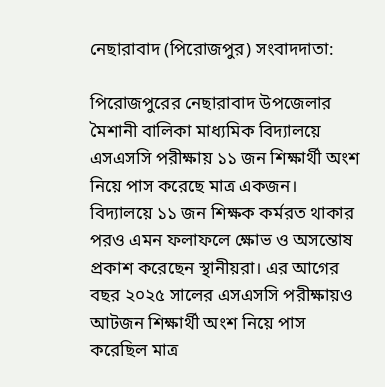নেছারাবাদ (পিরোজপুর) সংবাদদাতা:

পিরোজপুরের নেছারাবাদ উপজেলার মৈশানী বালিকা মাধ্যমিক বিদ্যালয়ে এসএসসি পরীক্ষায় ১১ জন শিক্ষার্থী অংশ নিয়ে পাস করেছে মাত্র একজন। বিদ্যালয়ে ১১ জন শিক্ষক কর্মরত থাকার পরও এমন ফলাফলে ক্ষোভ ও অসন্তোষ প্রকাশ করেছেন স্থানীয়রা। এর আগের বছর ২০২৫ সালের এসএসসি পরীক্ষায়ও আটজন শিক্ষার্থী অংশ নিয়ে পাস করেছিল মাত্র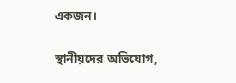একজন।

স্থানীয়দের অভিযোগ,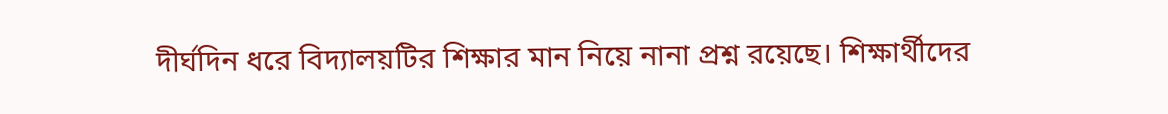দীর্ঘদিন ধরে বিদ্যালয়টির শিক্ষার মান নিয়ে নানা প্রশ্ন রয়েছে। শিক্ষার্থীদের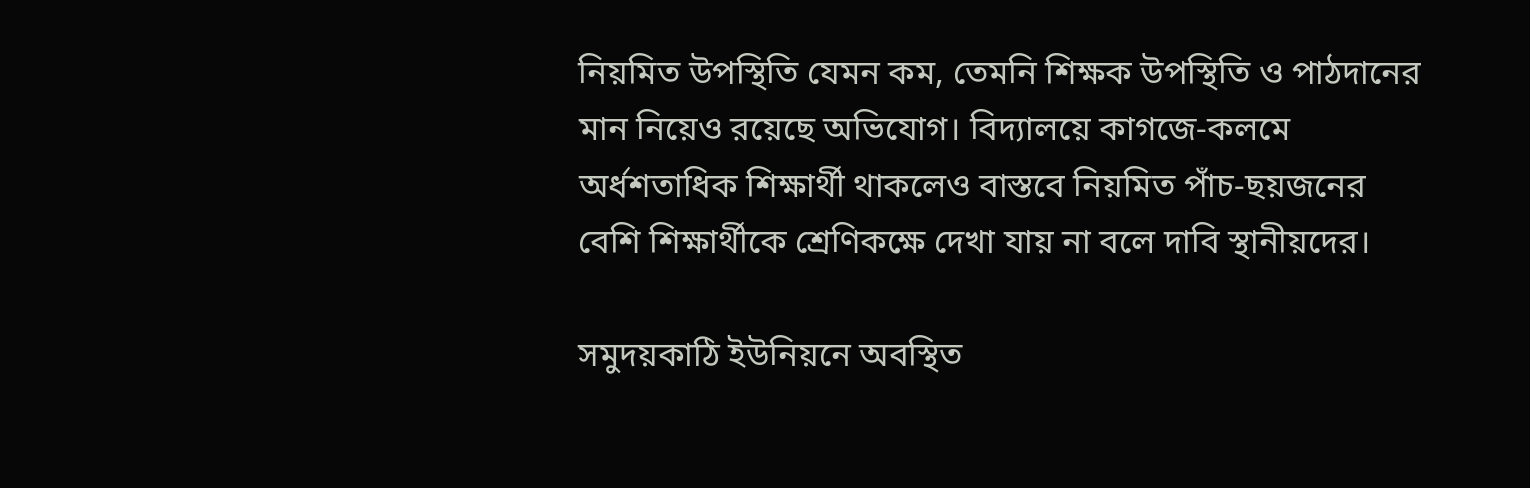নিয়মিত উপস্থিতি যেমন কম, তেমনি শিক্ষক উপস্থিতি ও পাঠদানের মান নিয়েও রয়েছে অভিযোগ। বিদ্যালয়ে কাগজে-কলমে অর্ধশতাধিক শিক্ষার্থী থাকলেও বাস্তবে নিয়মিত পাঁচ-ছয়জনের বেশি শিক্ষার্থীকে শ্রেণিকক্ষে দেখা যায় না বলে দাবি স্থানীয়দের।

সমুদয়কাঠি ইউনিয়নে অবস্থিত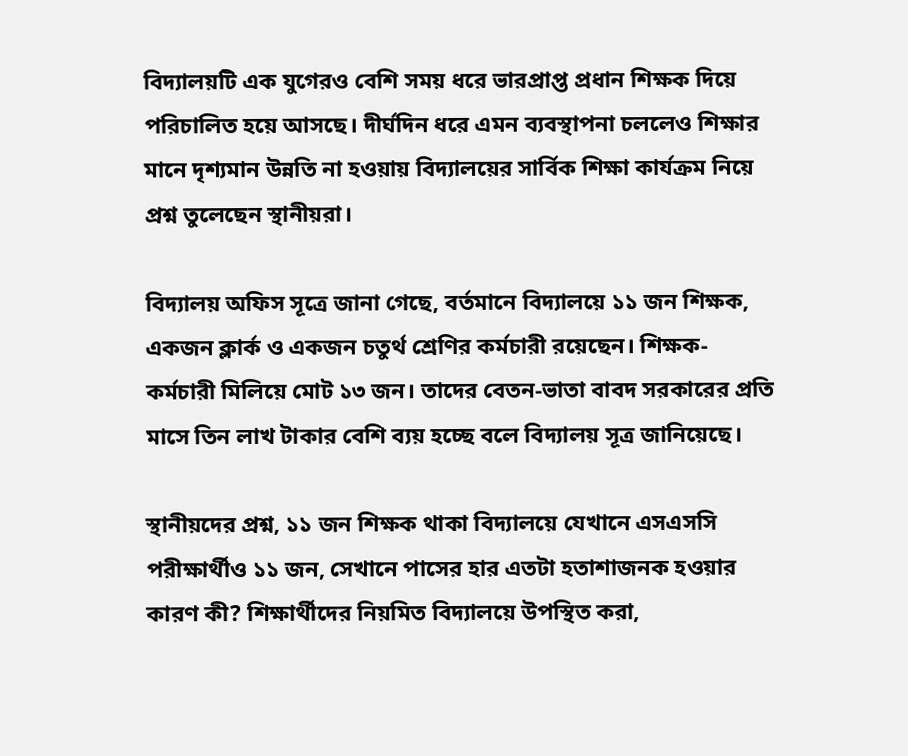বিদ্যালয়টি এক যুগেরও বেশি সময় ধরে ভারপ্রাপ্ত প্রধান শিক্ষক দিয়ে পরিচালিত হয়ে আসছে। দীর্ঘদিন ধরে এমন ব্যবস্থাপনা চললেও শিক্ষার মানে দৃশ্যমান উন্নতি না হওয়ায় বিদ্যালয়ের সার্বিক শিক্ষা কার্যক্রম নিয়ে প্রশ্ন তুলেছেন স্থানীয়রা।

বিদ্যালয় অফিস সূত্রে জানা গেছে, বর্তমানে বিদ্যালয়ে ১১ জন শিক্ষক, একজন ক্লার্ক ও একজন চতুর্থ শ্রেণির কর্মচারী রয়েছেন। শিক্ষক-কর্মচারী মিলিয়ে মোট ১৩ জন। তাদের বেতন-ভাতা বাবদ সরকারের প্রতি মাসে তিন লাখ টাকার বেশি ব্যয় হচ্ছে বলে বিদ্যালয় সূত্র জানিয়েছে।

স্থানীয়দের প্রশ্ন, ১১ জন শিক্ষক থাকা বিদ্যালয়ে যেখানে এসএসসি পরীক্ষার্থীও ১১ জন, সেখানে পাসের হার এতটা হতাশাজনক হওয়ার কারণ কী? শিক্ষার্থীদের নিয়মিত বিদ্যালয়ে উপস্থিত করা,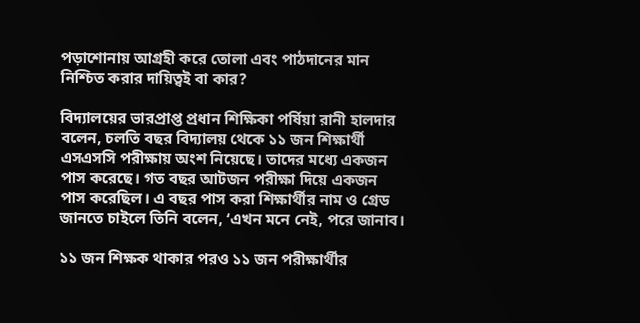পড়াশোনায় আগ্রহী করে তোলা এবং পাঠদানের মান নিশ্চিত করার দায়িত্বই বা কার?

বিদ্যালয়ের ভারপ্রাপ্ত প্রধান শিক্ষিকা পর্ষিয়া রানী হালদার বলেন, চলতি বছর বিদ্যালয় থেকে ১১ জন শিক্ষার্থী এসএসসি পরীক্ষায় অংশ নিয়েছে। তাদের মধ্যে একজন পাস করেছে। গত বছর আটজন পরীক্ষা দিয়ে একজন পাস করেছিল। এ বছর পাস করা শিক্ষার্থীর নাম ও গ্রেড জানতে চাইলে তিনি বলেন, ‘এখন মনে নেই, পরে জানাব।

১১ জন শিক্ষক থাকার পরও ১১ জন পরীক্ষার্থীর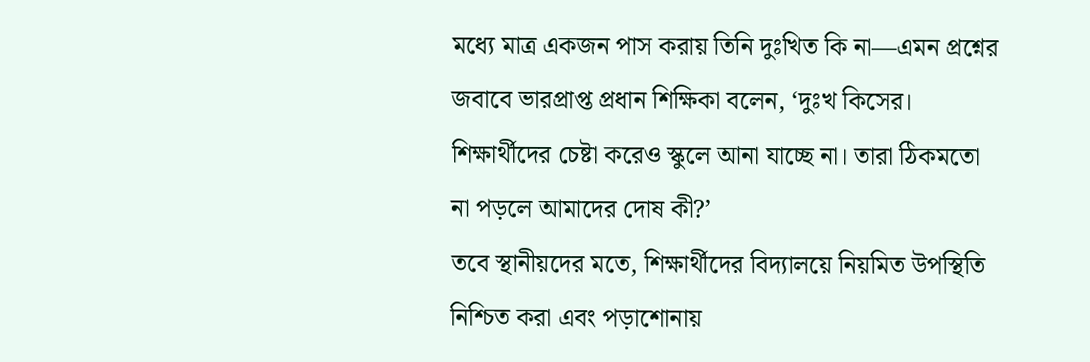মধ্যে মাত্র একজন পাস করায় তিনি দুঃখিত কি না—এমন প্রশ্নের জবাবে ভারপ্রাপ্ত প্রধান শিক্ষিকা বলেন, ‘দুঃখ কিসের। শিক্ষার্থীদের চেষ্টা করেও স্কুলে আনা যাচ্ছে না। তারা ঠিকমতো না পড়লে আমাদের দোষ কী?’
তবে স্থানীয়দের মতে, শিক্ষার্থীদের বিদ্যালয়ে নিয়মিত উপস্থিতি নিশ্চিত করা এবং পড়াশোনায়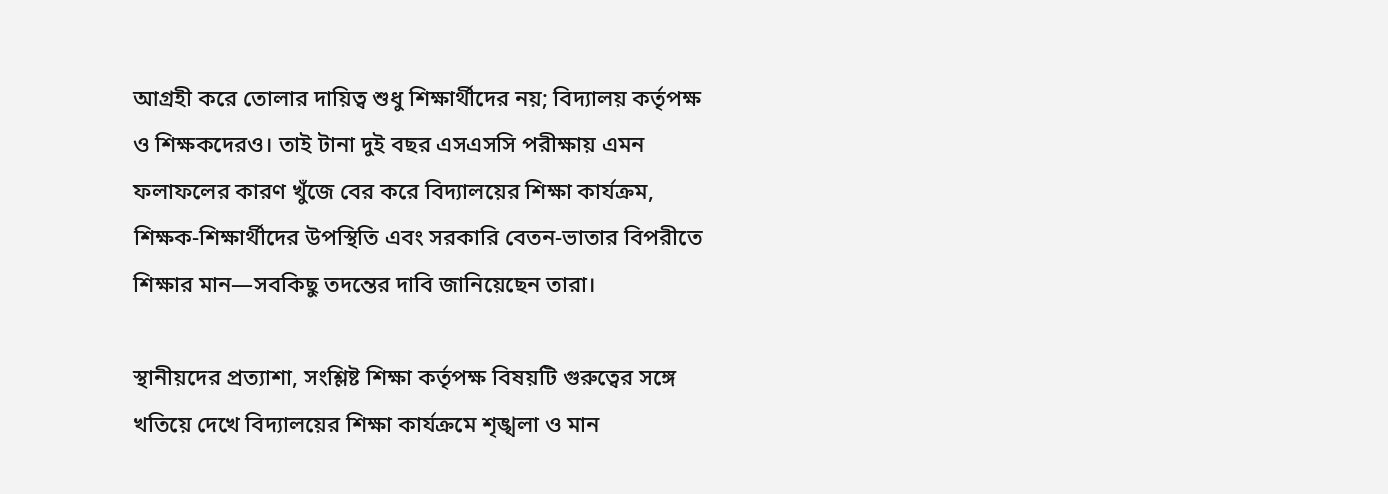আগ্রহী করে তোলার দায়িত্ব শুধু শিক্ষার্থীদের নয়; বিদ্যালয় কর্তৃপক্ষ ও শিক্ষকদেরও। তাই টানা দুই বছর এসএসসি পরীক্ষায় এমন ফলাফলের কারণ খুঁজে বের করে বিদ্যালয়ের শিক্ষা কার্যক্রম, শিক্ষক-শিক্ষার্থীদের উপস্থিতি এবং সরকারি বেতন-ভাতার বিপরীতে শিক্ষার মান—সবকিছু তদন্তের দাবি জানিয়েছেন তারা।

স্থানীয়দের প্রত্যাশা, সংশ্লিষ্ট শিক্ষা কর্তৃপক্ষ বিষয়টি গুরুত্বের সঙ্গে খতিয়ে দেখে বিদ্যালয়ের শিক্ষা কার্যক্রমে শৃঙ্খলা ও মান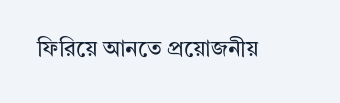ফিরিয়ে আনতে প্রয়োজনীয়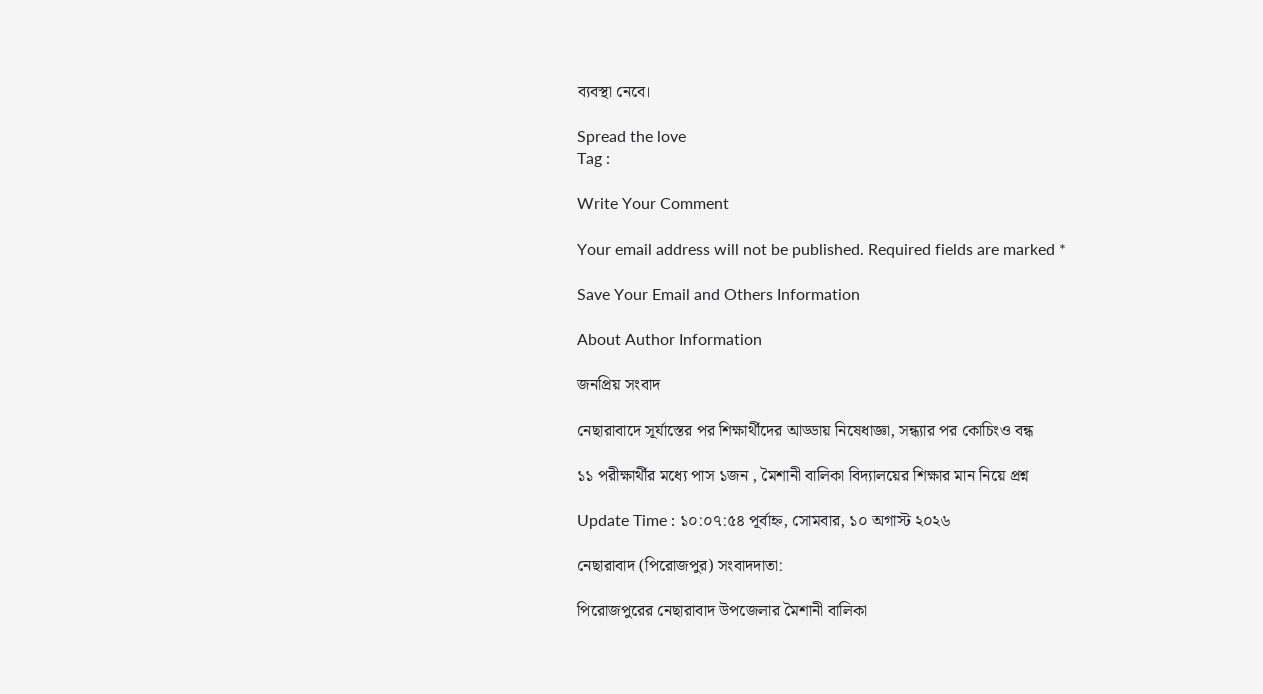ব্যবস্থা নেবে।

Spread the love
Tag :

Write Your Comment

Your email address will not be published. Required fields are marked *

Save Your Email and Others Information

About Author Information

জনপ্রিয় সংবাদ

নেছারাবাদে সূর্যাস্তের পর শিক্ষার্থীদের আড্ডায় নিষেধাজ্ঞা, সন্ধ্যার পর কোচিংও বন্ধ

১১ পরীক্ষার্থীর মধ্যে পাস ১জন , মৈশানী বালিকা বিদ্যালয়ের শিক্ষার মান নিয়ে প্রশ্ন

Update Time : ১০:০৭:৫৪ পূর্বাহ্ন, সোমবার, ১০ অগাস্ট ২০২৬

নেছারাবাদ (পিরোজপুর) সংবাদদাতা:

পিরোজপুরের নেছারাবাদ উপজেলার মৈশানী বালিকা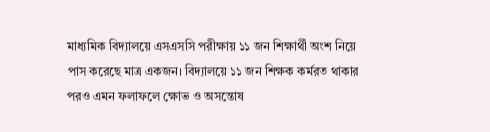মাধ্যমিক বিদ্যালয়ে এসএসসি পরীক্ষায় ১১ জন শিক্ষার্থী অংশ নিয়ে পাস করেছে মাত্র একজন। বিদ্যালয়ে ১১ জন শিক্ষক কর্মরত থাকার পরও এমন ফলাফলে ক্ষোভ ও অসন্তোষ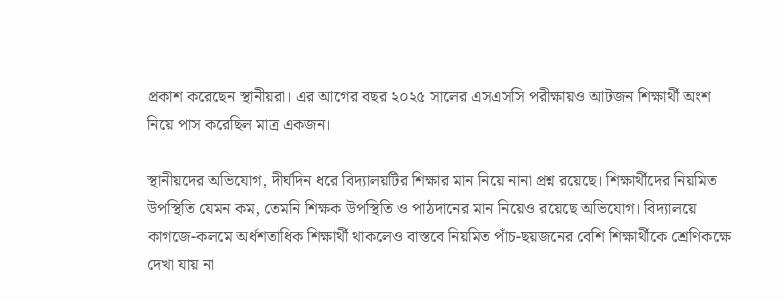প্রকাশ করেছেন স্থানীয়রা। এর আগের বছর ২০২৫ সালের এসএসসি পরীক্ষায়ও আটজন শিক্ষার্থী অংশ নিয়ে পাস করেছিল মাত্র একজন।

স্থানীয়দের অভিযোগ, দীর্ঘদিন ধরে বিদ্যালয়টির শিক্ষার মান নিয়ে নানা প্রশ্ন রয়েছে। শিক্ষার্থীদের নিয়মিত উপস্থিতি যেমন কম, তেমনি শিক্ষক উপস্থিতি ও পাঠদানের মান নিয়েও রয়েছে অভিযোগ। বিদ্যালয়ে কাগজে-কলমে অর্ধশতাধিক শিক্ষার্থী থাকলেও বাস্তবে নিয়মিত পাঁচ-ছয়জনের বেশি শিক্ষার্থীকে শ্রেণিকক্ষে দেখা যায় না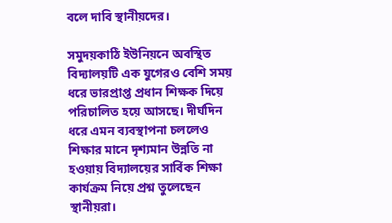বলে দাবি স্থানীয়দের।

সমুদয়কাঠি ইউনিয়নে অবস্থিত বিদ্যালয়টি এক যুগেরও বেশি সময় ধরে ভারপ্রাপ্ত প্রধান শিক্ষক দিয়ে পরিচালিত হয়ে আসছে। দীর্ঘদিন ধরে এমন ব্যবস্থাপনা চললেও শিক্ষার মানে দৃশ্যমান উন্নতি না হওয়ায় বিদ্যালয়ের সার্বিক শিক্ষা কার্যক্রম নিয়ে প্রশ্ন তুলেছেন স্থানীয়রা।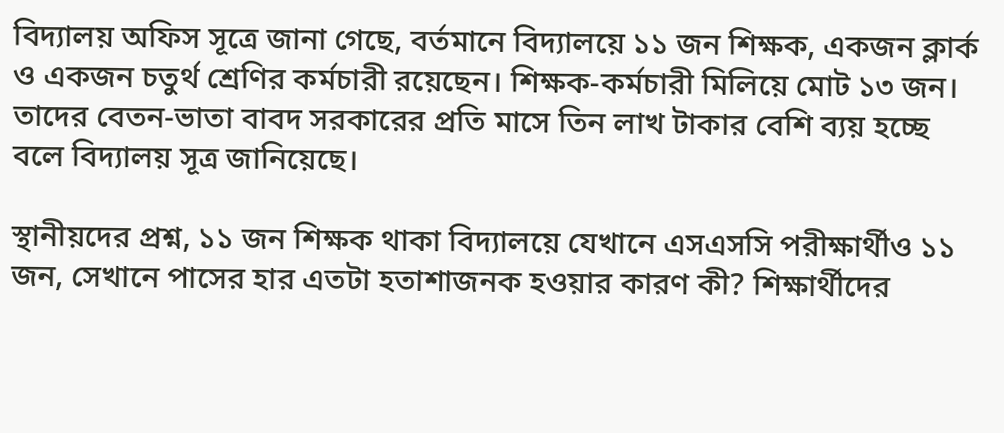বিদ্যালয় অফিস সূত্রে জানা গেছে, বর্তমানে বিদ্যালয়ে ১১ জন শিক্ষক, একজন ক্লার্ক ও একজন চতুর্থ শ্রেণির কর্মচারী রয়েছেন। শিক্ষক-কর্মচারী মিলিয়ে মোট ১৩ জন। তাদের বেতন-ভাতা বাবদ সরকারের প্রতি মাসে তিন লাখ টাকার বেশি ব্যয় হচ্ছে বলে বিদ্যালয় সূত্র জানিয়েছে।

স্থানীয়দের প্রশ্ন, ১১ জন শিক্ষক থাকা বিদ্যালয়ে যেখানে এসএসসি পরীক্ষার্থীও ১১ জন, সেখানে পাসের হার এতটা হতাশাজনক হওয়ার কারণ কী? শিক্ষার্থীদের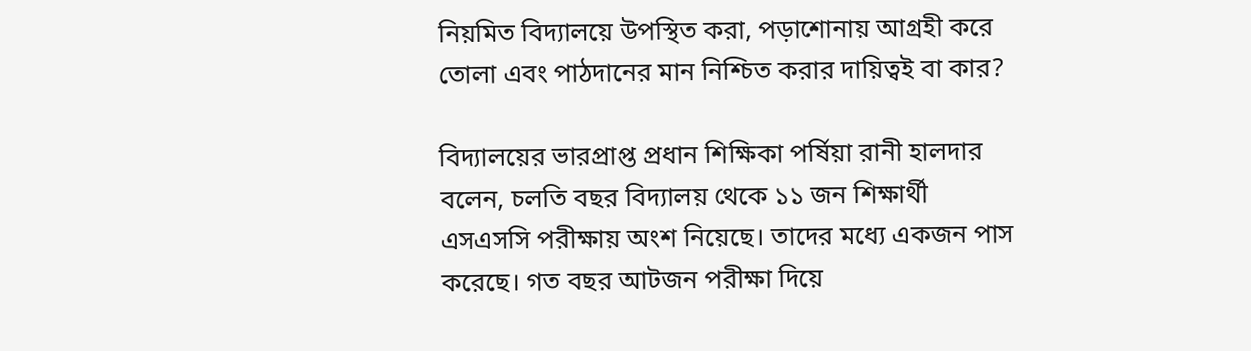নিয়মিত বিদ্যালয়ে উপস্থিত করা, পড়াশোনায় আগ্রহী করে তোলা এবং পাঠদানের মান নিশ্চিত করার দায়িত্বই বা কার?

বিদ্যালয়ের ভারপ্রাপ্ত প্রধান শিক্ষিকা পর্ষিয়া রানী হালদার বলেন, চলতি বছর বিদ্যালয় থেকে ১১ জন শিক্ষার্থী এসএসসি পরীক্ষায় অংশ নিয়েছে। তাদের মধ্যে একজন পাস করেছে। গত বছর আটজন পরীক্ষা দিয়ে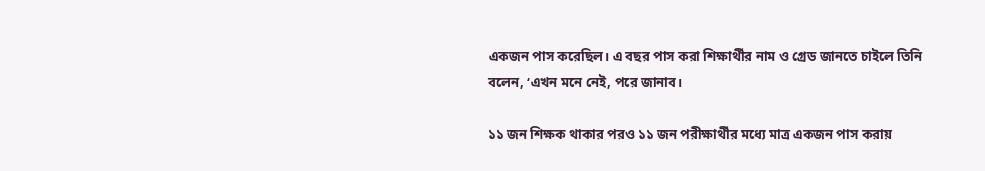একজন পাস করেছিল। এ বছর পাস করা শিক্ষার্থীর নাম ও গ্রেড জানতে চাইলে তিনি বলেন, ‘এখন মনে নেই, পরে জানাব।

১১ জন শিক্ষক থাকার পরও ১১ জন পরীক্ষার্থীর মধ্যে মাত্র একজন পাস করায়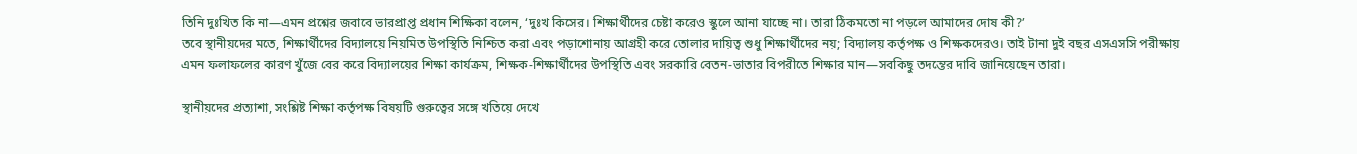তিনি দুঃখিত কি না—এমন প্রশ্নের জবাবে ভারপ্রাপ্ত প্রধান শিক্ষিকা বলেন, ‘দুঃখ কিসের। শিক্ষার্থীদের চেষ্টা করেও স্কুলে আনা যাচ্ছে না। তারা ঠিকমতো না পড়লে আমাদের দোষ কী?’
তবে স্থানীয়দের মতে, শিক্ষার্থীদের বিদ্যালয়ে নিয়মিত উপস্থিতি নিশ্চিত করা এবং পড়াশোনায় আগ্রহী করে তোলার দায়িত্ব শুধু শিক্ষার্থীদের নয়; বিদ্যালয় কর্তৃপক্ষ ও শিক্ষকদেরও। তাই টানা দুই বছর এসএসসি পরীক্ষায় এমন ফলাফলের কারণ খুঁজে বের করে বিদ্যালয়ের শিক্ষা কার্যক্রম, শিক্ষক-শিক্ষার্থীদের উপস্থিতি এবং সরকারি বেতন-ভাতার বিপরীতে শিক্ষার মান—সবকিছু তদন্তের দাবি জানিয়েছেন তারা।

স্থানীয়দের প্রত্যাশা, সংশ্লিষ্ট শিক্ষা কর্তৃপক্ষ বিষয়টি গুরুত্বের সঙ্গে খতিয়ে দেখে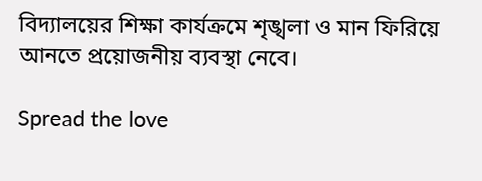বিদ্যালয়ের শিক্ষা কার্যক্রমে শৃঙ্খলা ও মান ফিরিয়ে আনতে প্রয়োজনীয় ব্যবস্থা নেবে।

Spread the love